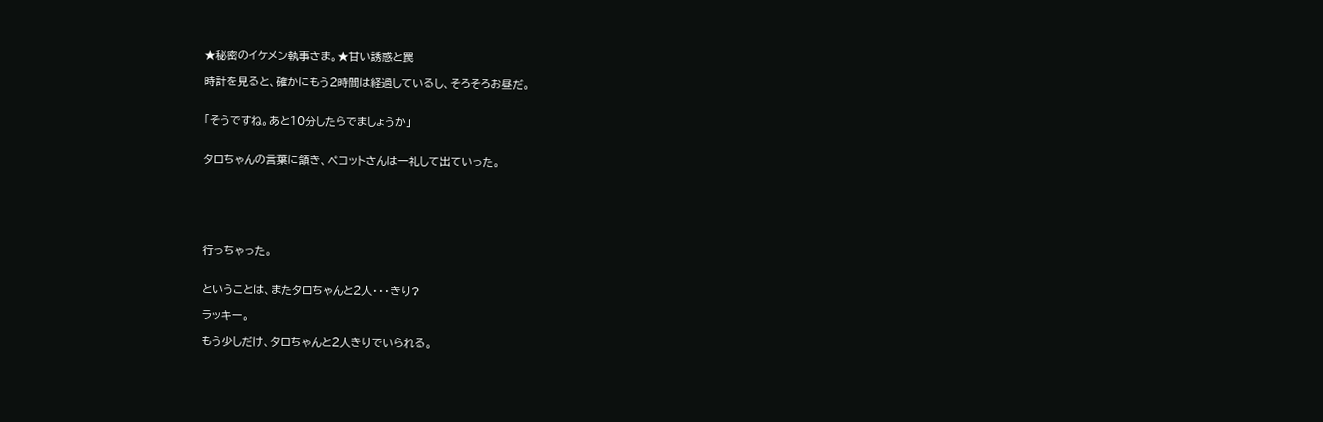★秘密のイケメン執事さま。★甘い誘惑と罠

時計を見ると、確かにもう2時間は経過しているし、そろそろお昼だ。


「そうですね。あと10分したらでましょうか」


タロちゃんの言葉に頷き、ペコットさんは一礼して出ていった。






行っちゃった。


ということは、またタロちゃんと2人・・・きり?

ラッキー。

もう少しだけ、タロちゃんと2人きりでいられる。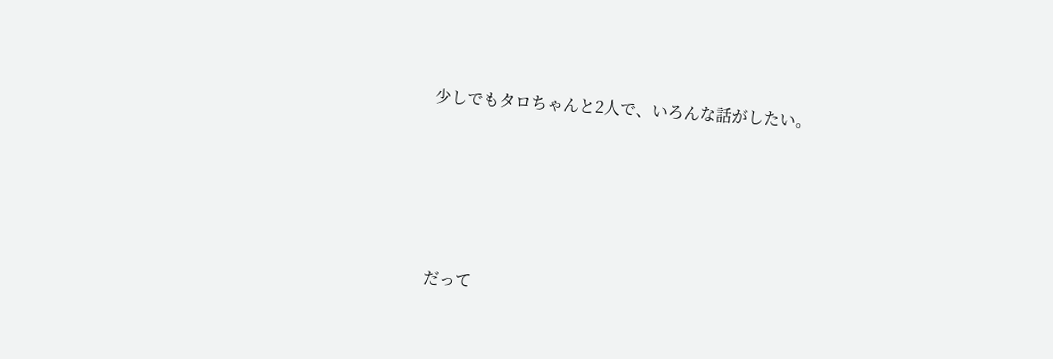少しでもタロちゃんと2人で、いろんな話がしたい。






だって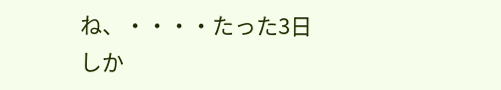ね、・・・・たった3日しか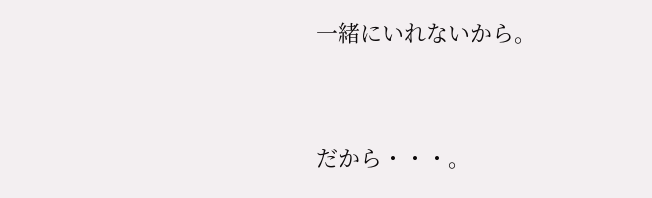一緒にいれないから。


だから・・・。